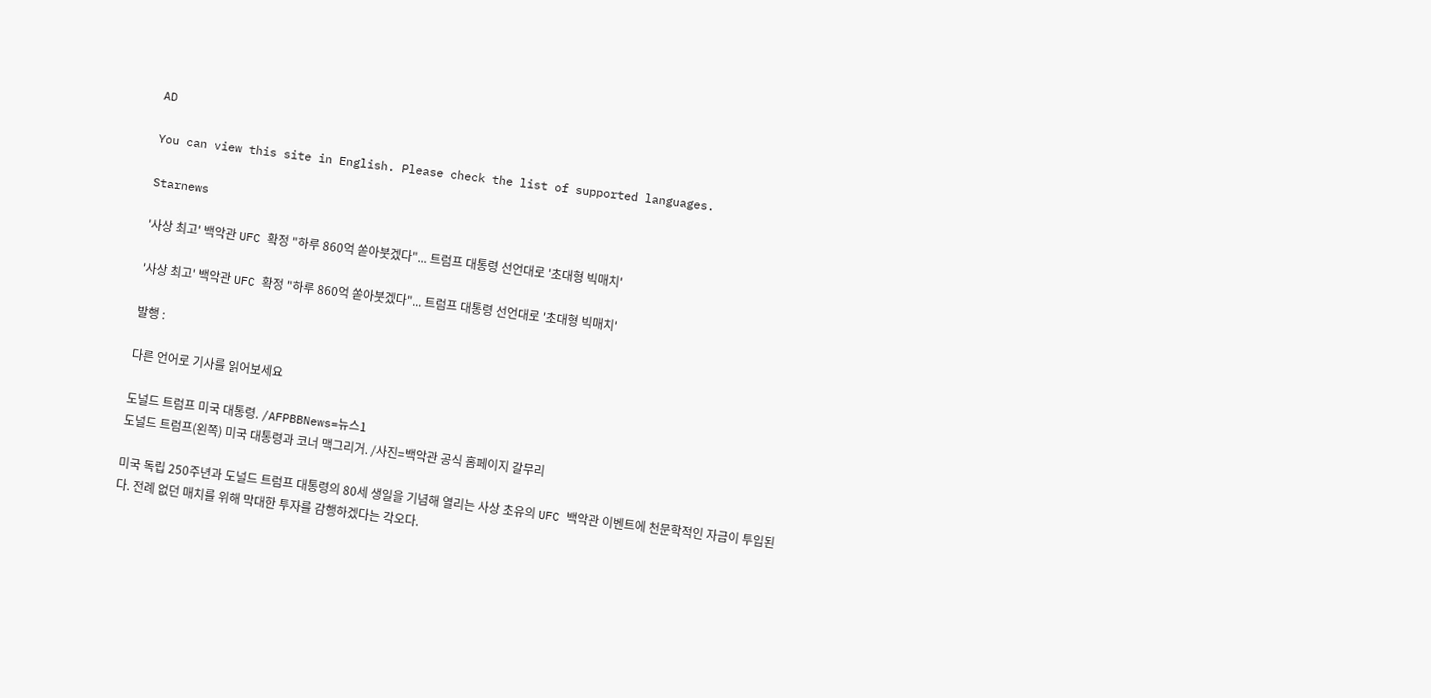AD

You can view this site in English. Please check the list of supported languages.

Starnews

'사상 최고' 백악관 UFC 확정 "하루 860억 쏟아붓겠다"... 트럼프 대통령 선언대로 '초대형 빅매치'

'사상 최고' 백악관 UFC 확정 "하루 860억 쏟아붓겠다"... 트럼프 대통령 선언대로 '초대형 빅매치'

발행 :

다른 언어로 기사를 읽어보세요

도널드 트럼프 미국 대통령. /AFPBBNews=뉴스1
도널드 트럼프(왼쪽) 미국 대통령과 코너 맥그리거. /사진=백악관 공식 홈페이지 갈무리

미국 독립 250주년과 도널드 트럼프 대통령의 80세 생일을 기념해 열리는 사상 초유의 UFC 백악관 이벤트에 천문학적인 자금이 투입된다. 전례 없던 매치를 위해 막대한 투자를 감행하겠다는 각오다.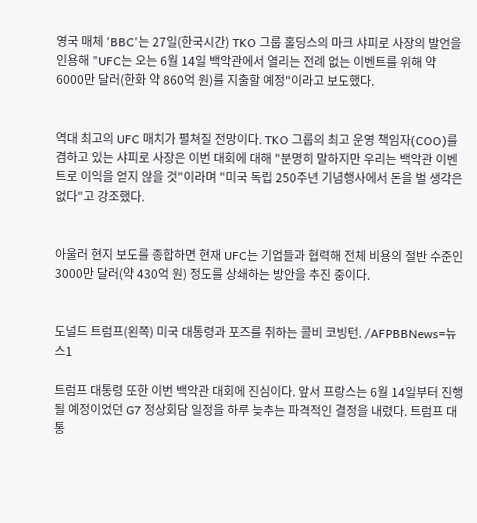영국 매체 'BBC'는 27일(한국시간) TKO 그룹 홀딩스의 마크 샤피로 사장의 발언을 인용해 "UFC는 오는 6월 14일 백악관에서 열리는 전례 없는 이벤트를 위해 약 6000만 달러(한화 약 860억 원)를 지출할 예정"이라고 보도했다.


역대 최고의 UFC 매치가 펼쳐질 전망이다. TKO 그룹의 최고 운영 책임자(COO)를 겸하고 있는 샤피로 사장은 이번 대회에 대해 "분명히 말하지만 우리는 백악관 이벤트로 이익을 얻지 않을 것"이라며 "미국 독립 250주년 기념행사에서 돈을 벌 생각은 없다"고 강조했다.


아울러 현지 보도를 종합하면 현재 UFC는 기업들과 협력해 전체 비용의 절반 수준인 3000만 달러(약 430억 원) 정도를 상쇄하는 방안을 추진 중이다.


도널드 트럼프(왼쪽) 미국 대통령과 포즈를 취하는 콜비 코빙턴. /AFPBBNews=뉴스1

트럼프 대통령 또한 이번 백악관 대회에 진심이다. 앞서 프랑스는 6월 14일부터 진행될 예정이었던 G7 정상회담 일정을 하루 늦추는 파격적인 결정을 내렸다. 트럼프 대통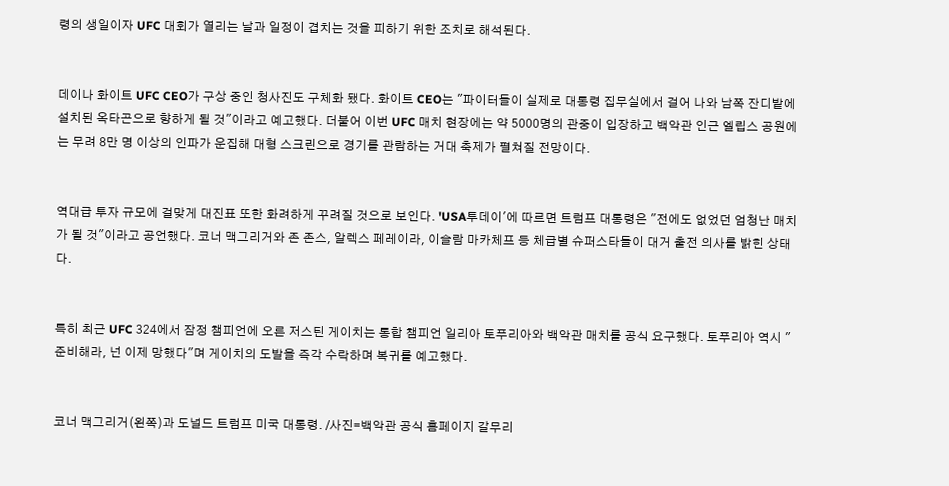령의 생일이자 UFC 대회가 열리는 날과 일정이 겹치는 것을 피하기 위한 조치로 해석된다.


데이나 화이트 UFC CEO가 구상 중인 청사진도 구체화 됐다. 화이트 CEO는 "파이터들이 실제로 대통령 집무실에서 걸어 나와 남쪽 잔디밭에 설치된 옥타곤으로 향하게 될 것"이라고 예고했다. 더불어 이번 UFC 매치 현장에는 약 5000명의 관중이 입장하고 백악관 인근 엘립스 공원에는 무려 8만 명 이상의 인파가 운집해 대형 스크린으로 경기를 관람하는 거대 축제가 펼쳐질 전망이다.


역대급 투자 규모에 걸맞게 대진표 또한 화려하게 꾸려질 것으로 보인다. 'USA투데이'에 따르면 트럼프 대통령은 "전에도 없었던 엄청난 매치가 될 것"이라고 공언했다. 코너 맥그리거와 존 존스, 알렉스 페레이라, 이슬람 마카체프 등 체급별 슈퍼스타들이 대거 출전 의사를 밝힌 상태다.


특히 최근 UFC 324에서 잠정 챔피언에 오른 저스틴 게이치는 통합 챔피언 일리아 토푸리아와 백악관 매치를 공식 요구했다. 토푸리아 역시 "준비해라, 넌 이제 망했다"며 게이치의 도발을 즉각 수락하며 복귀를 예고했다.


코너 맥그리거(왼쪽)과 도널드 트럼프 미국 대통령. /사진=백악관 공식 홈페이지 갈무리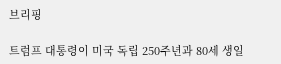브리핑

트럼프 대통령이 미국 독립 250주년과 80세 생일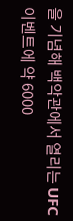을 기념해 백악관에서 열리는 UFC 이벤트에 약 6000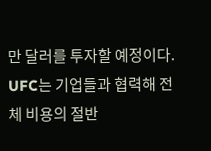만 달러를 투자할 예정이다. UFC는 기업들과 협력해 전체 비용의 절반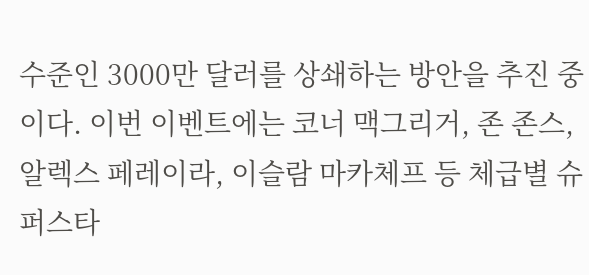수준인 3000만 달러를 상쇄하는 방안을 추진 중이다. 이번 이벤트에는 코너 맥그리거, 존 존스, 알렉스 페레이라, 이슬람 마카체프 등 체급별 슈퍼스타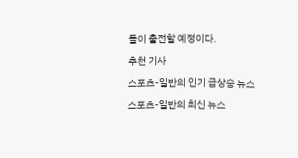들이 출전할 예정이다.

추천 기사

스포츠-일반의 인기 급상승 뉴스

스포츠-일반의 최신 뉴스